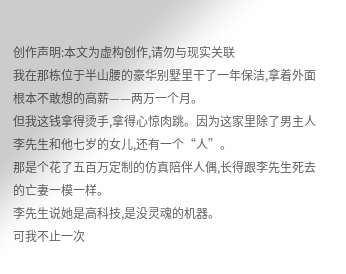创作声明:本文为虚构创作,请勿与现实关联
我在那栋位于半山腰的豪华别墅里干了一年保洁,拿着外面根本不敢想的高薪——两万一个月。
但我这钱拿得烫手,拿得心惊肉跳。因为这家里除了男主人李先生和他七岁的女儿,还有一个“人”。
那是个花了五百万定制的仿真陪伴人偶,长得跟李先生死去的亡妻一模一样。
李先生说她是高科技,是没灵魂的机器。
可我不止一次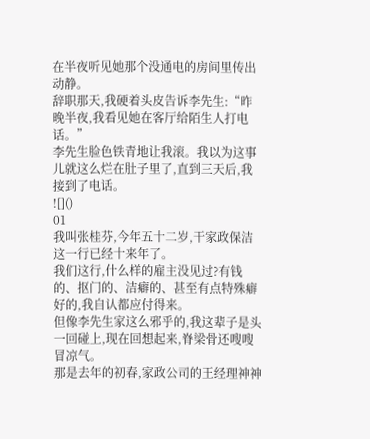在半夜听见她那个没通电的房间里传出动静。
辞职那天,我硬着头皮告诉李先生:“昨晚半夜,我看见她在客厅给陌生人打电话。”
李先生脸色铁青地让我滚。我以为这事儿就这么烂在肚子里了,直到三天后,我接到了电话。
![]()
01
我叫张桂芬,今年五十二岁,干家政保洁这一行已经十来年了。
我们这行,什么样的雇主没见过?有钱的、抠门的、洁癖的、甚至有点特殊癖好的,我自认都应付得来。
但像李先生家这么邪乎的,我这辈子是头一回碰上,现在回想起来,脊梁骨还嗖嗖冒凉气。
那是去年的初春,家政公司的王经理神神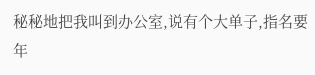秘秘地把我叫到办公室,说有个大单子,指名要年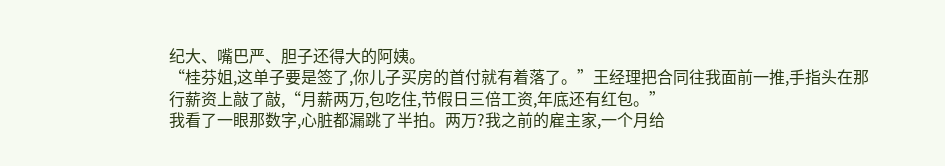纪大、嘴巴严、胆子还得大的阿姨。
“桂芬姐,这单子要是签了,你儿子买房的首付就有着落了。”王经理把合同往我面前一推,手指头在那行薪资上敲了敲,“月薪两万,包吃住,节假日三倍工资,年底还有红包。”
我看了一眼那数字,心脏都漏跳了半拍。两万?我之前的雇主家,一个月给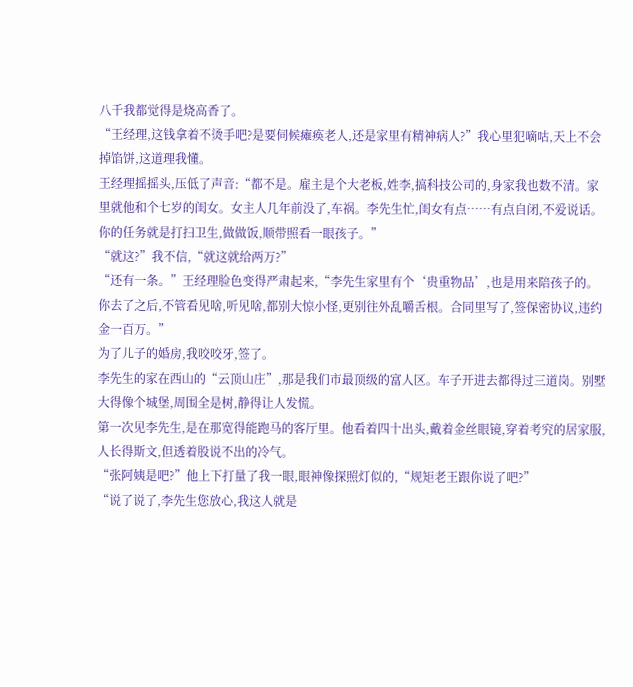八千我都觉得是烧高香了。
“王经理,这钱拿着不烫手吧?是要伺候瘫痪老人,还是家里有精神病人?”我心里犯嘀咕,天上不会掉馅饼,这道理我懂。
王经理摇摇头,压低了声音:“都不是。雇主是个大老板,姓李,搞科技公司的,身家我也数不清。家里就他和个七岁的闺女。女主人几年前没了,车祸。李先生忙,闺女有点……有点自闭,不爱说话。你的任务就是打扫卫生,做做饭,顺带照看一眼孩子。”
“就这?”我不信,“就这就给两万?”
“还有一条。”王经理脸色变得严肃起来,“李先生家里有个‘贵重物品’,也是用来陪孩子的。你去了之后,不管看见啥,听见啥,都别大惊小怪,更别往外乱嚼舌根。合同里写了,签保密协议,违约金一百万。”
为了儿子的婚房,我咬咬牙,签了。
李先生的家在西山的“云顶山庄”,那是我们市最顶级的富人区。车子开进去都得过三道岗。别墅大得像个城堡,周围全是树,静得让人发慌。
第一次见李先生,是在那宽得能跑马的客厅里。他看着四十出头,戴着金丝眼镜,穿着考究的居家服,人长得斯文,但透着股说不出的冷气。
“张阿姨是吧?”他上下打量了我一眼,眼神像探照灯似的,“规矩老王跟你说了吧?”
“说了说了,李先生您放心,我这人就是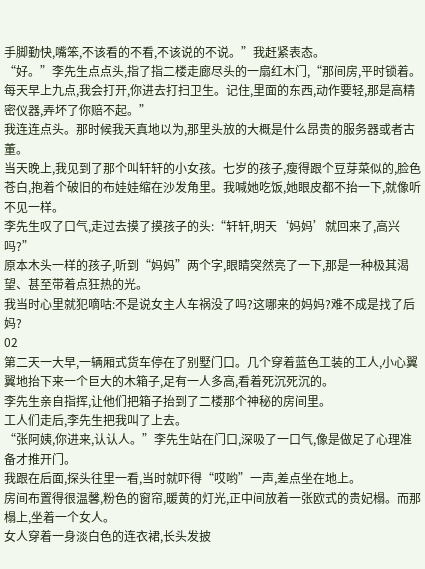手脚勤快,嘴笨,不该看的不看,不该说的不说。”我赶紧表态。
“好。”李先生点点头,指了指二楼走廊尽头的一扇红木门,“那间房,平时锁着。每天早上九点,我会打开,你进去打扫卫生。记住,里面的东西,动作要轻,那是高精密仪器,弄坏了你赔不起。”
我连连点头。那时候我天真地以为,那里头放的大概是什么昂贵的服务器或者古董。
当天晚上,我见到了那个叫轩轩的小女孩。七岁的孩子,瘦得跟个豆芽菜似的,脸色苍白,抱着个破旧的布娃娃缩在沙发角里。我喊她吃饭,她眼皮都不抬一下,就像听不见一样。
李先生叹了口气,走过去摸了摸孩子的头:“轩轩,明天‘妈妈’就回来了,高兴吗?”
原本木头一样的孩子,听到“妈妈”两个字,眼睛突然亮了一下,那是一种极其渴望、甚至带着点狂热的光。
我当时心里就犯嘀咕:不是说女主人车祸没了吗?这哪来的妈妈?难不成是找了后妈?
02
第二天一大早,一辆厢式货车停在了别墅门口。几个穿着蓝色工装的工人,小心翼翼地抬下来一个巨大的木箱子,足有一人多高,看着死沉死沉的。
李先生亲自指挥,让他们把箱子抬到了二楼那个神秘的房间里。
工人们走后,李先生把我叫了上去。
“张阿姨,你进来,认认人。”李先生站在门口,深吸了一口气,像是做足了心理准备才推开门。
我跟在后面,探头往里一看,当时就吓得“哎哟”一声,差点坐在地上。
房间布置得很温馨,粉色的窗帘,暖黄的灯光,正中间放着一张欧式的贵妃榻。而那榻上,坐着一个女人。
女人穿着一身淡白色的连衣裙,长头发披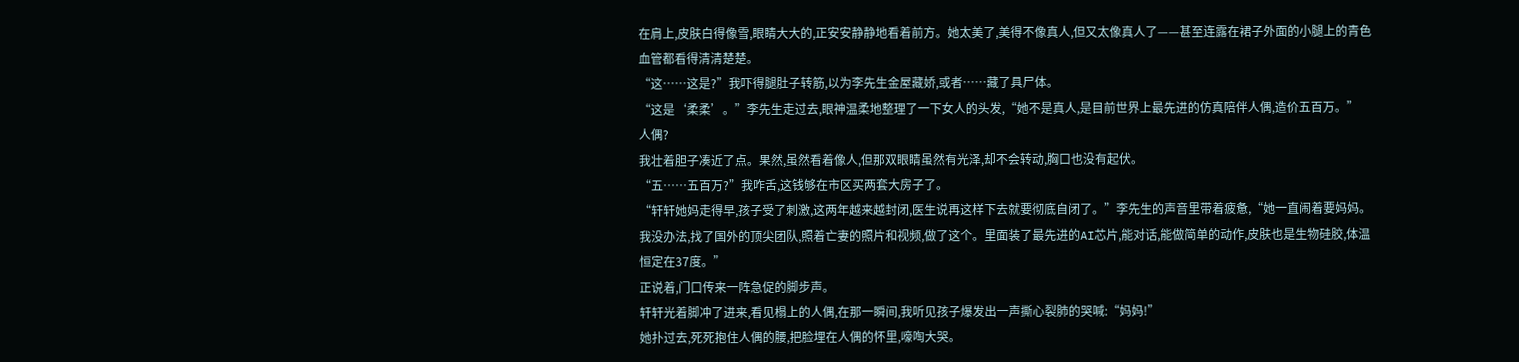在肩上,皮肤白得像雪,眼睛大大的,正安安静静地看着前方。她太美了,美得不像真人,但又太像真人了——甚至连露在裙子外面的小腿上的青色血管都看得清清楚楚。
“这……这是?”我吓得腿肚子转筋,以为李先生金屋藏娇,或者……藏了具尸体。
“这是‘柔柔’。”李先生走过去,眼神温柔地整理了一下女人的头发,“她不是真人,是目前世界上最先进的仿真陪伴人偶,造价五百万。”
人偶?
我壮着胆子凑近了点。果然,虽然看着像人,但那双眼睛虽然有光泽,却不会转动,胸口也没有起伏。
“五……五百万?”我咋舌,这钱够在市区买两套大房子了。
“轩轩她妈走得早,孩子受了刺激,这两年越来越封闭,医生说再这样下去就要彻底自闭了。”李先生的声音里带着疲惫,“她一直闹着要妈妈。我没办法,找了国外的顶尖团队,照着亡妻的照片和视频,做了这个。里面装了最先进的AI芯片,能对话,能做简单的动作,皮肤也是生物硅胶,体温恒定在37度。”
正说着,门口传来一阵急促的脚步声。
轩轩光着脚冲了进来,看见榻上的人偶,在那一瞬间,我听见孩子爆发出一声撕心裂肺的哭喊:“妈妈!”
她扑过去,死死抱住人偶的腰,把脸埋在人偶的怀里,嚎啕大哭。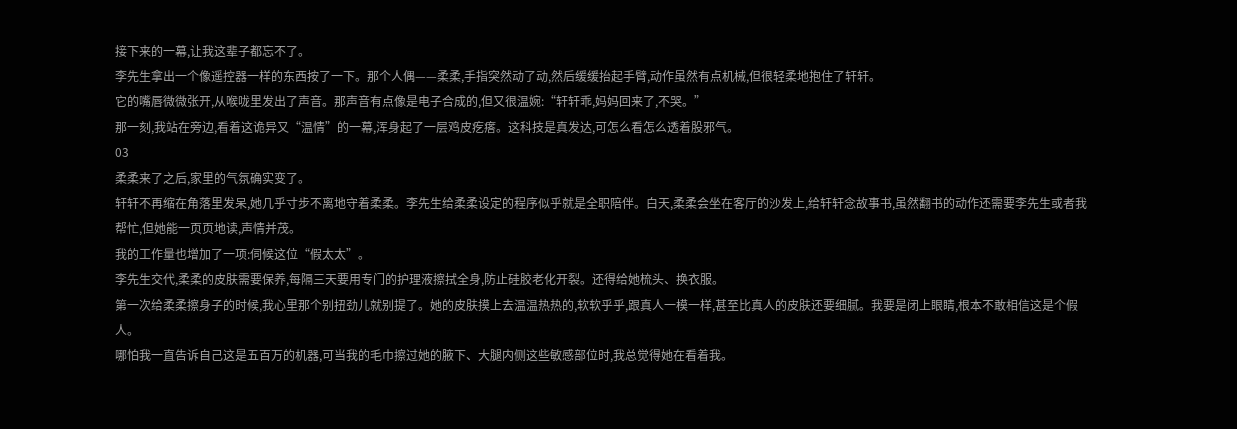接下来的一幕,让我这辈子都忘不了。
李先生拿出一个像遥控器一样的东西按了一下。那个人偶——柔柔,手指突然动了动,然后缓缓抬起手臂,动作虽然有点机械,但很轻柔地抱住了轩轩。
它的嘴唇微微张开,从喉咙里发出了声音。那声音有点像是电子合成的,但又很温婉:“轩轩乖,妈妈回来了,不哭。”
那一刻,我站在旁边,看着这诡异又“温情”的一幕,浑身起了一层鸡皮疙瘩。这科技是真发达,可怎么看怎么透着股邪气。
03
柔柔来了之后,家里的气氛确实变了。
轩轩不再缩在角落里发呆,她几乎寸步不离地守着柔柔。李先生给柔柔设定的程序似乎就是全职陪伴。白天,柔柔会坐在客厅的沙发上,给轩轩念故事书,虽然翻书的动作还需要李先生或者我帮忙,但她能一页页地读,声情并茂。
我的工作量也增加了一项:伺候这位“假太太”。
李先生交代,柔柔的皮肤需要保养,每隔三天要用专门的护理液擦拭全身,防止硅胶老化开裂。还得给她梳头、换衣服。
第一次给柔柔擦身子的时候,我心里那个别扭劲儿就别提了。她的皮肤摸上去温温热热的,软软乎乎,跟真人一模一样,甚至比真人的皮肤还要细腻。我要是闭上眼睛,根本不敢相信这是个假人。
哪怕我一直告诉自己这是五百万的机器,可当我的毛巾擦过她的腋下、大腿内侧这些敏感部位时,我总觉得她在看着我。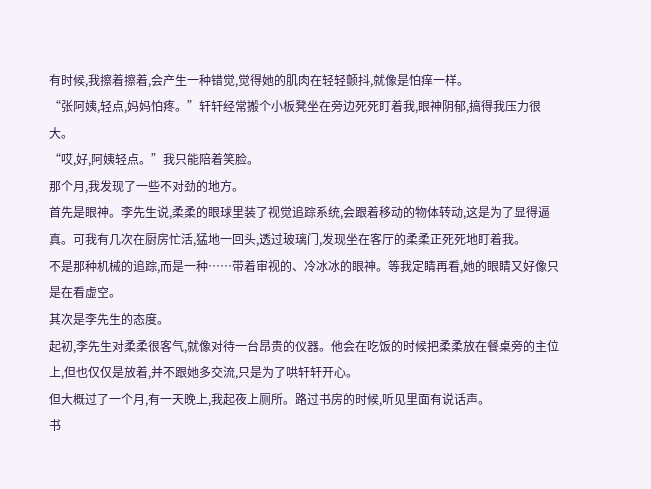有时候,我擦着擦着,会产生一种错觉,觉得她的肌肉在轻轻颤抖,就像是怕痒一样。
“张阿姨,轻点,妈妈怕疼。”轩轩经常搬个小板凳坐在旁边死死盯着我,眼神阴郁,搞得我压力很大。
“哎,好,阿姨轻点。”我只能陪着笑脸。
那个月,我发现了一些不对劲的地方。
首先是眼神。李先生说,柔柔的眼球里装了视觉追踪系统,会跟着移动的物体转动,这是为了显得逼真。可我有几次在厨房忙活,猛地一回头,透过玻璃门,发现坐在客厅的柔柔正死死地盯着我。
不是那种机械的追踪,而是一种……带着审视的、冷冰冰的眼神。等我定睛再看,她的眼睛又好像只是在看虚空。
其次是李先生的态度。
起初,李先生对柔柔很客气,就像对待一台昂贵的仪器。他会在吃饭的时候把柔柔放在餐桌旁的主位上,但也仅仅是放着,并不跟她多交流,只是为了哄轩轩开心。
但大概过了一个月,有一天晚上,我起夜上厕所。路过书房的时候,听见里面有说话声。
书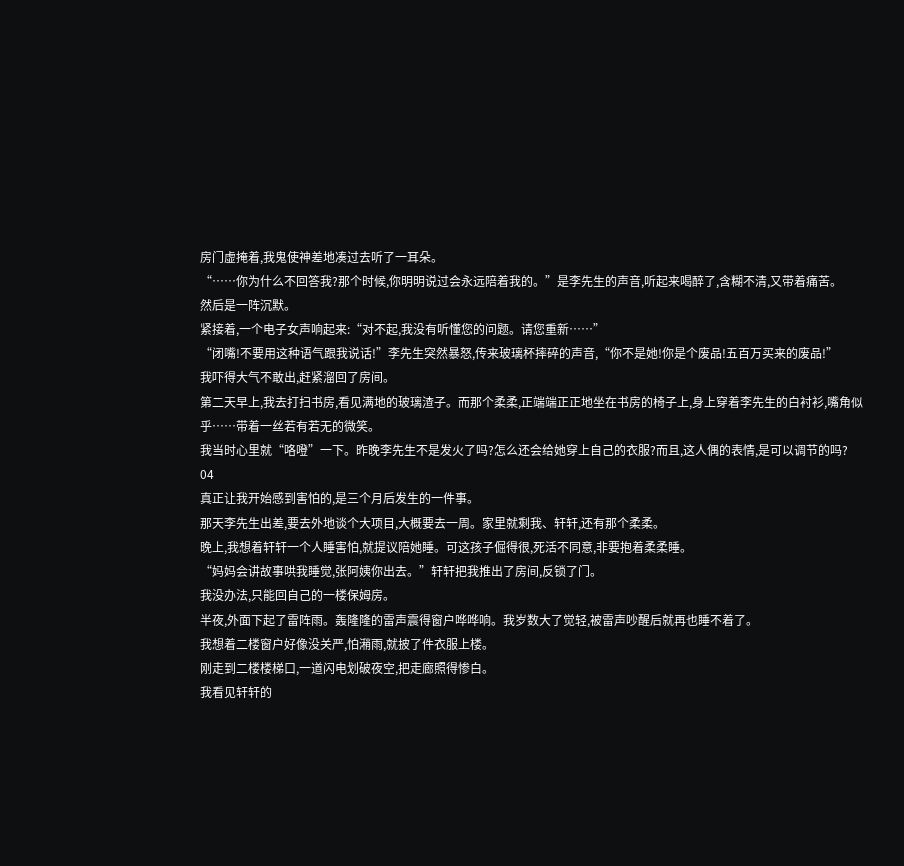房门虚掩着,我鬼使神差地凑过去听了一耳朵。
“……你为什么不回答我?那个时候,你明明说过会永远陪着我的。”是李先生的声音,听起来喝醉了,含糊不清,又带着痛苦。
然后是一阵沉默。
紧接着,一个电子女声响起来:“对不起,我没有听懂您的问题。请您重新……”
“闭嘴!不要用这种语气跟我说话!”李先生突然暴怒,传来玻璃杯摔碎的声音,“你不是她!你是个废品!五百万买来的废品!”
我吓得大气不敢出,赶紧溜回了房间。
第二天早上,我去打扫书房,看见满地的玻璃渣子。而那个柔柔,正端端正正地坐在书房的椅子上,身上穿着李先生的白衬衫,嘴角似乎……带着一丝若有若无的微笑。
我当时心里就“咯噔”一下。昨晚李先生不是发火了吗?怎么还会给她穿上自己的衣服?而且,这人偶的表情,是可以调节的吗?
04
真正让我开始感到害怕的,是三个月后发生的一件事。
那天李先生出差,要去外地谈个大项目,大概要去一周。家里就剩我、轩轩,还有那个柔柔。
晚上,我想着轩轩一个人睡害怕,就提议陪她睡。可这孩子倔得很,死活不同意,非要抱着柔柔睡。
“妈妈会讲故事哄我睡觉,张阿姨你出去。”轩轩把我推出了房间,反锁了门。
我没办法,只能回自己的一楼保姆房。
半夜,外面下起了雷阵雨。轰隆隆的雷声震得窗户哗哗响。我岁数大了觉轻,被雷声吵醒后就再也睡不着了。
我想着二楼窗户好像没关严,怕潲雨,就披了件衣服上楼。
刚走到二楼楼梯口,一道闪电划破夜空,把走廊照得惨白。
我看见轩轩的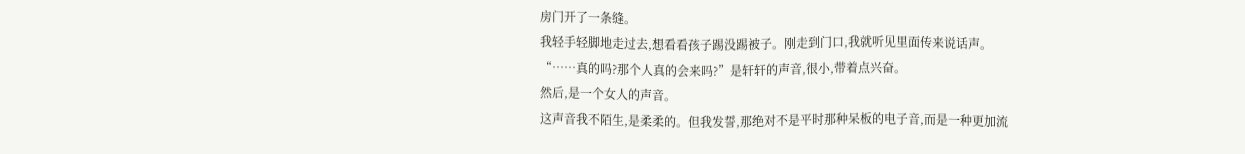房门开了一条缝。
我轻手轻脚地走过去,想看看孩子踢没踢被子。刚走到门口,我就听见里面传来说话声。
“……真的吗?那个人真的会来吗?”是轩轩的声音,很小,带着点兴奋。
然后,是一个女人的声音。
这声音我不陌生,是柔柔的。但我发誓,那绝对不是平时那种呆板的电子音,而是一种更加流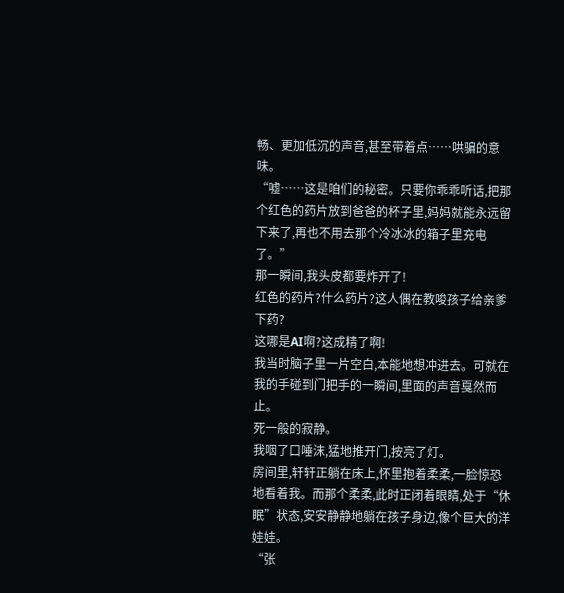畅、更加低沉的声音,甚至带着点……哄骗的意味。
“嘘……这是咱们的秘密。只要你乖乖听话,把那个红色的药片放到爸爸的杯子里,妈妈就能永远留下来了,再也不用去那个冷冰冰的箱子里充电了。”
那一瞬间,我头皮都要炸开了!
红色的药片?什么药片?这人偶在教唆孩子给亲爹下药?
这哪是AI啊?这成精了啊!
我当时脑子里一片空白,本能地想冲进去。可就在我的手碰到门把手的一瞬间,里面的声音戛然而止。
死一般的寂静。
我咽了口唾沫,猛地推开门,按亮了灯。
房间里,轩轩正躺在床上,怀里抱着柔柔,一脸惊恐地看着我。而那个柔柔,此时正闭着眼睛,处于“休眠”状态,安安静静地躺在孩子身边,像个巨大的洋娃娃。
“张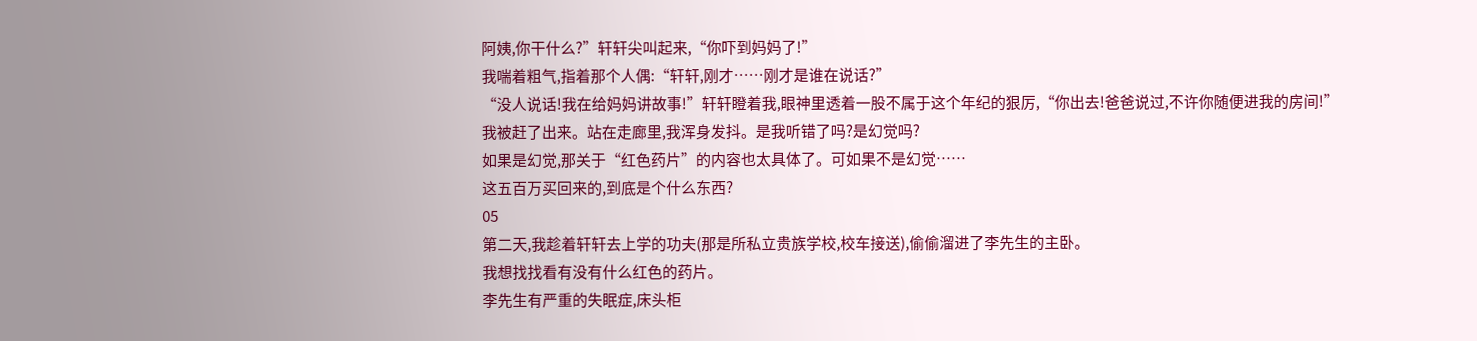阿姨,你干什么?”轩轩尖叫起来,“你吓到妈妈了!”
我喘着粗气,指着那个人偶:“轩轩,刚才……刚才是谁在说话?”
“没人说话!我在给妈妈讲故事!”轩轩瞪着我,眼神里透着一股不属于这个年纪的狠厉,“你出去!爸爸说过,不许你随便进我的房间!”
我被赶了出来。站在走廊里,我浑身发抖。是我听错了吗?是幻觉吗?
如果是幻觉,那关于“红色药片”的内容也太具体了。可如果不是幻觉……
这五百万买回来的,到底是个什么东西?
05
第二天,我趁着轩轩去上学的功夫(那是所私立贵族学校,校车接送),偷偷溜进了李先生的主卧。
我想找找看有没有什么红色的药片。
李先生有严重的失眠症,床头柜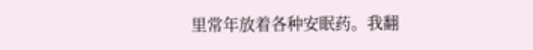里常年放着各种安眠药。我翻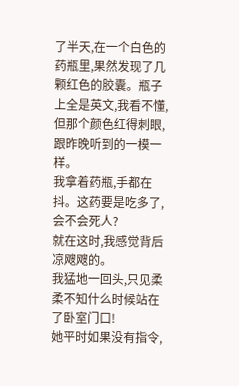了半天,在一个白色的药瓶里,果然发现了几颗红色的胶囊。瓶子上全是英文,我看不懂,但那个颜色红得刺眼,跟昨晚听到的一模一样。
我拿着药瓶,手都在抖。这药要是吃多了,会不会死人?
就在这时,我感觉背后凉飕飕的。
我猛地一回头,只见柔柔不知什么时候站在了卧室门口!
她平时如果没有指令,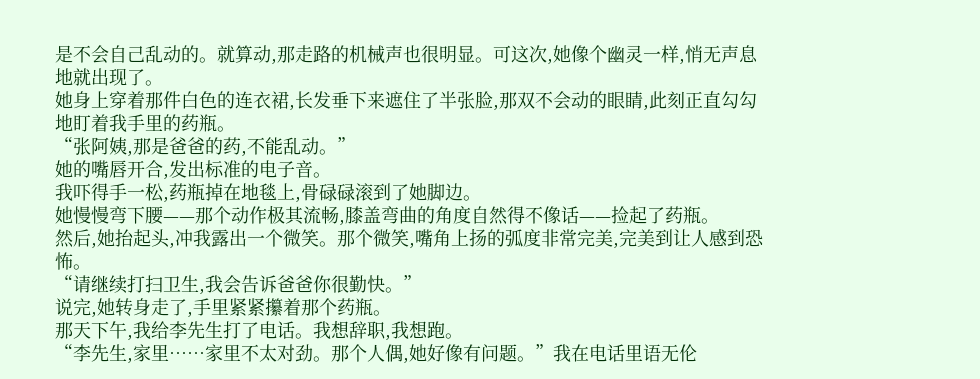是不会自己乱动的。就算动,那走路的机械声也很明显。可这次,她像个幽灵一样,悄无声息地就出现了。
她身上穿着那件白色的连衣裙,长发垂下来遮住了半张脸,那双不会动的眼睛,此刻正直勾勾地盯着我手里的药瓶。
“张阿姨,那是爸爸的药,不能乱动。”
她的嘴唇开合,发出标准的电子音。
我吓得手一松,药瓶掉在地毯上,骨碌碌滚到了她脚边。
她慢慢弯下腰——那个动作极其流畅,膝盖弯曲的角度自然得不像话——捡起了药瓶。
然后,她抬起头,冲我露出一个微笑。那个微笑,嘴角上扬的弧度非常完美,完美到让人感到恐怖。
“请继续打扫卫生,我会告诉爸爸你很勤快。”
说完,她转身走了,手里紧紧攥着那个药瓶。
那天下午,我给李先生打了电话。我想辞职,我想跑。
“李先生,家里……家里不太对劲。那个人偶,她好像有问题。”我在电话里语无伦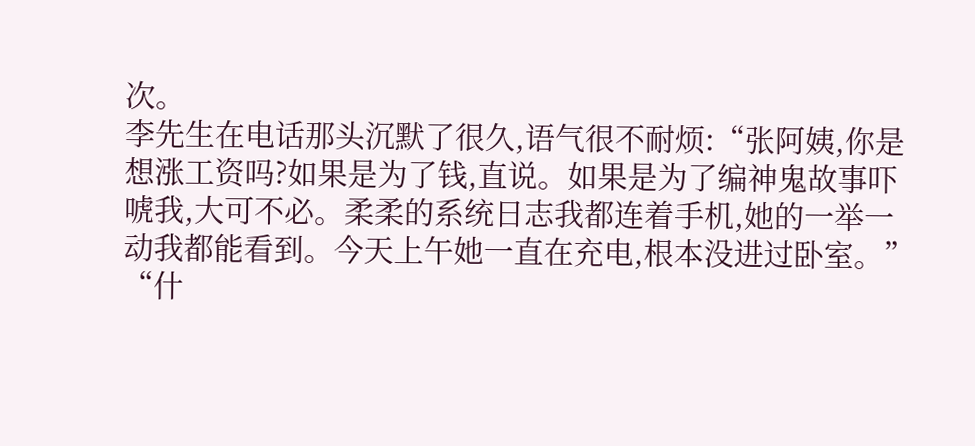次。
李先生在电话那头沉默了很久,语气很不耐烦:“张阿姨,你是想涨工资吗?如果是为了钱,直说。如果是为了编神鬼故事吓唬我,大可不必。柔柔的系统日志我都连着手机,她的一举一动我都能看到。今天上午她一直在充电,根本没进过卧室。”
“什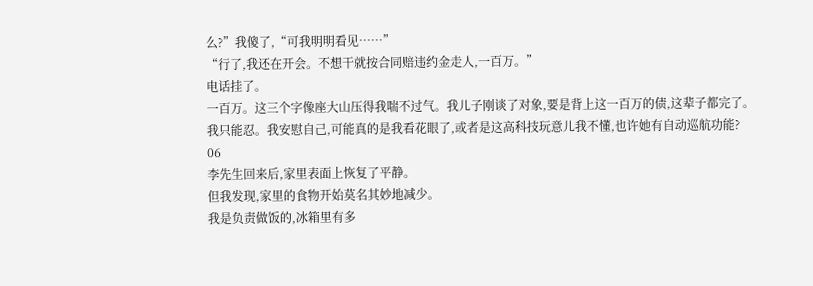么?”我傻了,“可我明明看见……”
“行了,我还在开会。不想干就按合同赔违约金走人,一百万。”
电话挂了。
一百万。这三个字像座大山压得我喘不过气。我儿子刚谈了对象,要是背上这一百万的债,这辈子都完了。
我只能忍。我安慰自己,可能真的是我看花眼了,或者是这高科技玩意儿我不懂,也许她有自动巡航功能?
06
李先生回来后,家里表面上恢复了平静。
但我发现,家里的食物开始莫名其妙地减少。
我是负责做饭的,冰箱里有多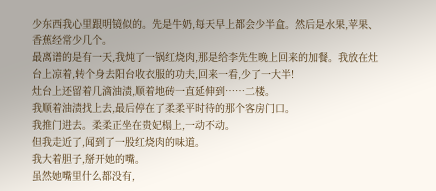少东西我心里跟明镜似的。先是牛奶,每天早上都会少半盒。然后是水果,苹果、香蕉经常少几个。
最离谱的是有一天,我炖了一锅红烧肉,那是给李先生晚上回来的加餐。我放在灶台上凉着,转个身去阳台收衣服的功夫,回来一看,少了一大半!
灶台上还留着几滴油渍,顺着地砖一直延伸到……二楼。
我顺着油渍找上去,最后停在了柔柔平时待的那个客房门口。
我推门进去。柔柔正坐在贵妃榻上,一动不动。
但我走近了,闻到了一股红烧肉的味道。
我大着胆子,掰开她的嘴。
虽然她嘴里什么都没有,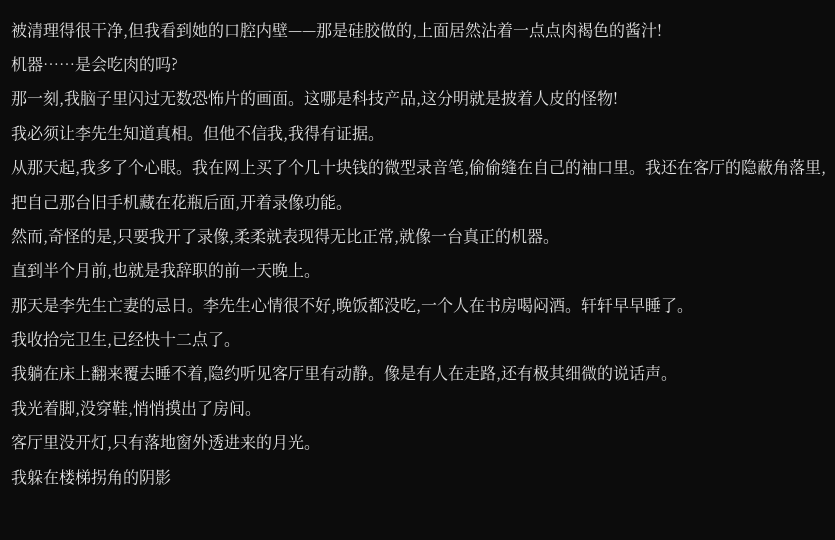被清理得很干净,但我看到她的口腔内壁——那是硅胶做的,上面居然沾着一点点肉褐色的酱汁!
机器……是会吃肉的吗?
那一刻,我脑子里闪过无数恐怖片的画面。这哪是科技产品,这分明就是披着人皮的怪物!
我必须让李先生知道真相。但他不信我,我得有证据。
从那天起,我多了个心眼。我在网上买了个几十块钱的微型录音笔,偷偷缝在自己的袖口里。我还在客厅的隐蔽角落里,把自己那台旧手机藏在花瓶后面,开着录像功能。
然而,奇怪的是,只要我开了录像,柔柔就表现得无比正常,就像一台真正的机器。
直到半个月前,也就是我辞职的前一天晚上。
那天是李先生亡妻的忌日。李先生心情很不好,晚饭都没吃,一个人在书房喝闷酒。轩轩早早睡了。
我收拾完卫生,已经快十二点了。
我躺在床上翻来覆去睡不着,隐约听见客厅里有动静。像是有人在走路,还有极其细微的说话声。
我光着脚,没穿鞋,悄悄摸出了房间。
客厅里没开灯,只有落地窗外透进来的月光。
我躲在楼梯拐角的阴影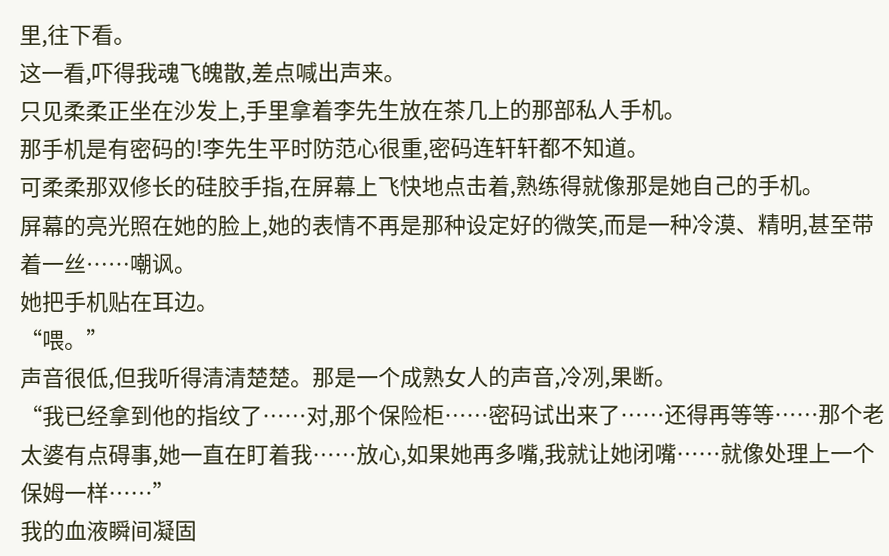里,往下看。
这一看,吓得我魂飞魄散,差点喊出声来。
只见柔柔正坐在沙发上,手里拿着李先生放在茶几上的那部私人手机。
那手机是有密码的!李先生平时防范心很重,密码连轩轩都不知道。
可柔柔那双修长的硅胶手指,在屏幕上飞快地点击着,熟练得就像那是她自己的手机。
屏幕的亮光照在她的脸上,她的表情不再是那种设定好的微笑,而是一种冷漠、精明,甚至带着一丝……嘲讽。
她把手机贴在耳边。
“喂。”
声音很低,但我听得清清楚楚。那是一个成熟女人的声音,冷冽,果断。
“我已经拿到他的指纹了……对,那个保险柜……密码试出来了……还得再等等……那个老太婆有点碍事,她一直在盯着我……放心,如果她再多嘴,我就让她闭嘴……就像处理上一个保姆一样……”
我的血液瞬间凝固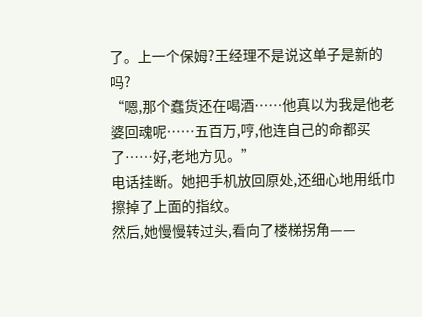了。上一个保姆?王经理不是说这单子是新的吗?
“嗯,那个蠢货还在喝酒……他真以为我是他老婆回魂呢……五百万,哼,他连自己的命都买了……好,老地方见。”
电话挂断。她把手机放回原处,还细心地用纸巾擦掉了上面的指纹。
然后,她慢慢转过头,看向了楼梯拐角——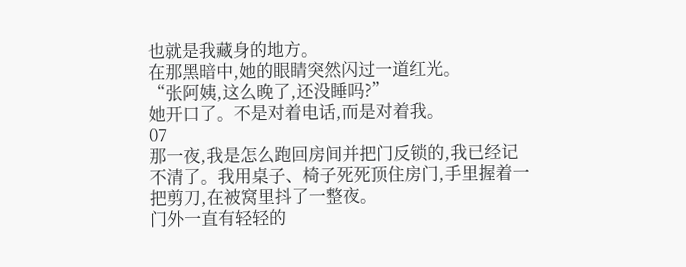也就是我藏身的地方。
在那黑暗中,她的眼睛突然闪过一道红光。
“张阿姨,这么晚了,还没睡吗?”
她开口了。不是对着电话,而是对着我。
07
那一夜,我是怎么跑回房间并把门反锁的,我已经记不清了。我用桌子、椅子死死顶住房门,手里握着一把剪刀,在被窝里抖了一整夜。
门外一直有轻轻的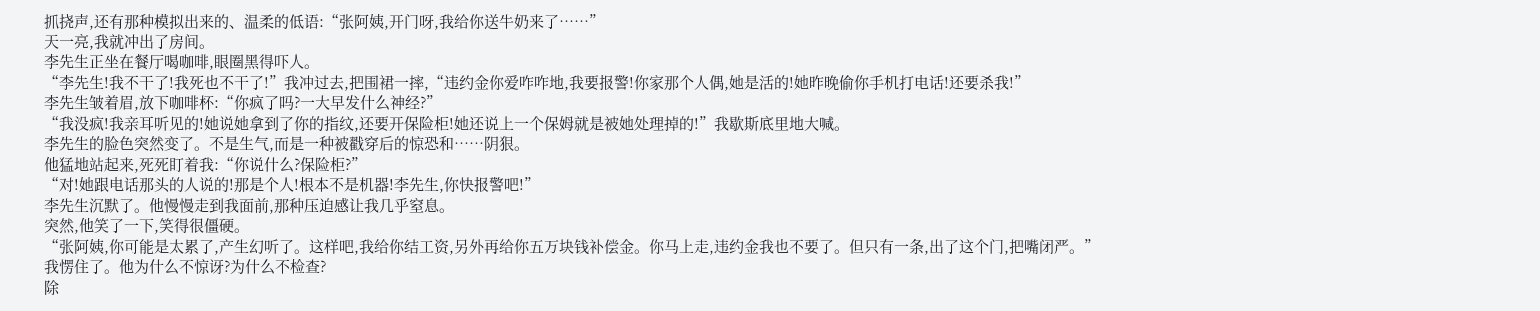抓挠声,还有那种模拟出来的、温柔的低语:“张阿姨,开门呀,我给你送牛奶来了……”
天一亮,我就冲出了房间。
李先生正坐在餐厅喝咖啡,眼圈黑得吓人。
“李先生!我不干了!我死也不干了!”我冲过去,把围裙一摔,“违约金你爱咋咋地,我要报警!你家那个人偶,她是活的!她昨晚偷你手机打电话!还要杀我!”
李先生皱着眉,放下咖啡杯:“你疯了吗?一大早发什么神经?”
“我没疯!我亲耳听见的!她说她拿到了你的指纹,还要开保险柜!她还说上一个保姆就是被她处理掉的!”我歇斯底里地大喊。
李先生的脸色突然变了。不是生气,而是一种被戳穿后的惊恐和……阴狠。
他猛地站起来,死死盯着我:“你说什么?保险柜?”
“对!她跟电话那头的人说的!那是个人!根本不是机器!李先生,你快报警吧!”
李先生沉默了。他慢慢走到我面前,那种压迫感让我几乎窒息。
突然,他笑了一下,笑得很僵硬。
“张阿姨,你可能是太累了,产生幻听了。这样吧,我给你结工资,另外再给你五万块钱补偿金。你马上走,违约金我也不要了。但只有一条,出了这个门,把嘴闭严。”
我愣住了。他为什么不惊讶?为什么不检查?
除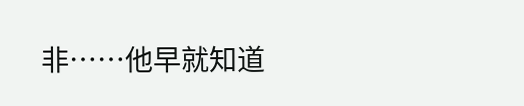非……他早就知道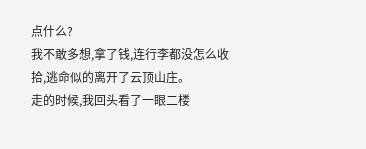点什么?
我不敢多想,拿了钱,连行李都没怎么收拾,逃命似的离开了云顶山庄。
走的时候,我回头看了一眼二楼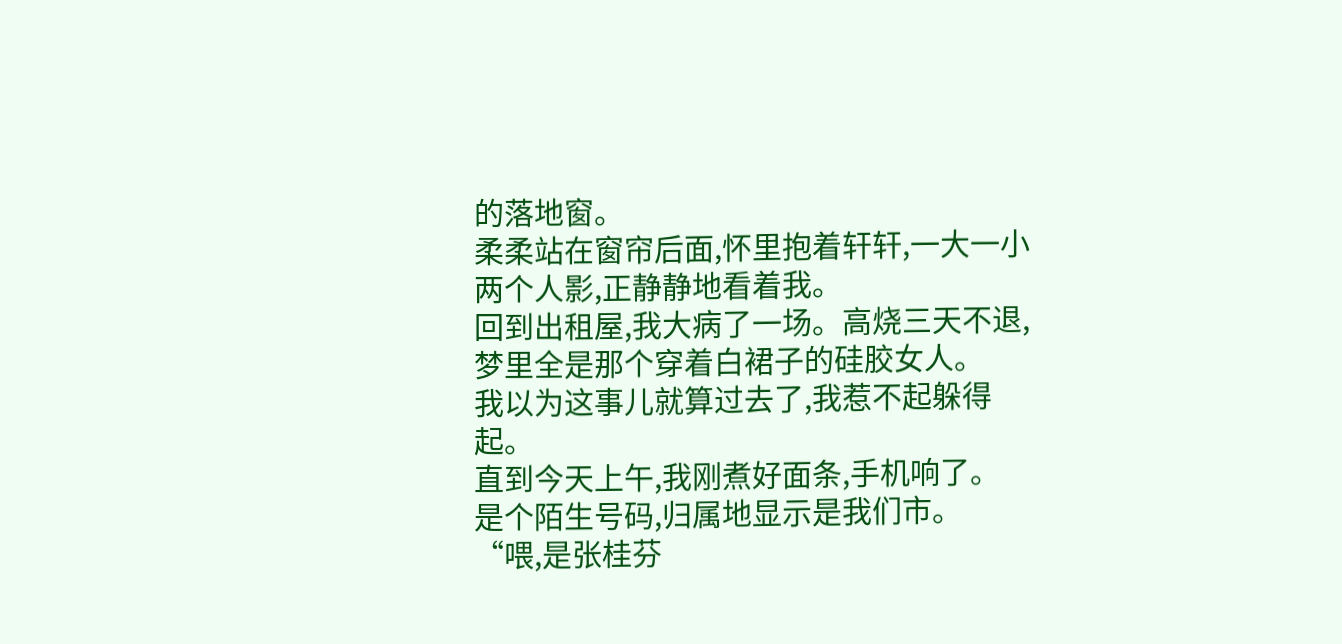的落地窗。
柔柔站在窗帘后面,怀里抱着轩轩,一大一小两个人影,正静静地看着我。
回到出租屋,我大病了一场。高烧三天不退,梦里全是那个穿着白裙子的硅胶女人。
我以为这事儿就算过去了,我惹不起躲得起。
直到今天上午,我刚煮好面条,手机响了。
是个陌生号码,归属地显示是我们市。
“喂,是张桂芬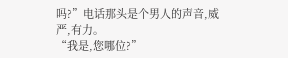吗?”电话那头是个男人的声音,威严,有力。
“我是,您哪位?”